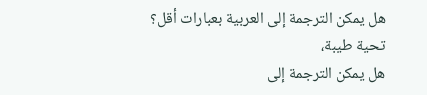هل يمكن الترجمة إلى العربية بعبارات أقل؟
تحية طيبة،
هل يمكن الترجمة إلى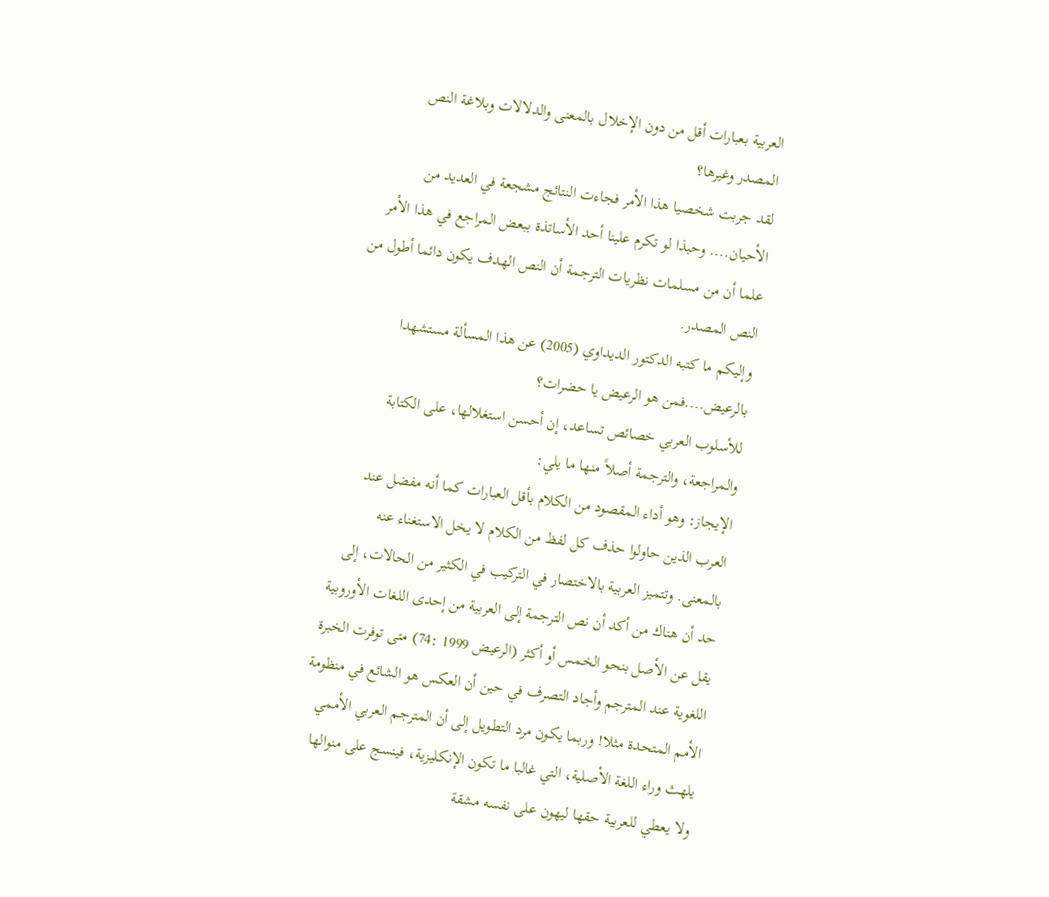العربية بعبارات أقل من دون الإخلال بالمعنى والدلالات وبلاغة النص المصدر وغيرها؟
لقد جربت شخصيا هذا الأمر فجاءت النتائج مشجعة في العديد من الأحيان.... وحبذا لو تكرم علينا أحد الأساتذة ببعض المراجع في هذا الأمر علما أن من مسلمات نظريات الترجمة أن النص الهدف يكون دائما أطول من النص المصدر.
وإليكم ما كتبه الدكتور الديداوي (2005) عن هذا المسألة مستشهدا بالرعيض....فمن هو الرعيض يا حضرات؟
للأسلوب العربي خصائص تساعد، إن أحسن استغلالها، على الكتابة والمراجعة، والترجمة أصلاً منها ما يلي:
الإيجاز: وهو أداء المقصود من الكلام بأقل العبارات كما أنه مفضل عند العرب الذين حاولوا حذف كل لفظ من الكلام لا يخل الاستغناء عنه بالمعنى. وتتميز العربية بالاختصار في التركيب في الكثير من الحالات، إلى حد أن هناك من أكد أن نص الترجمة إلى العربية من إحدى اللغات الأوروبية يقل عن الأصل بنحو الخمس أو أكثر (الرعيض 1999 :74) متى توفرت الخبرة اللغوية عند المترجم وأجاد التصرف في حين أن العكس هو الشائع في منظومة الأمم المتحدة مثلا! وربما يكون مرد التطويل إلى أن المترجم العربي الأممي يلهث وراء اللغة الأصلية، التي غالبا ما تكون الإنكليزية، فينسج على منوالها ولا يعطي للعربية حقها ليهون على نفسه مشقة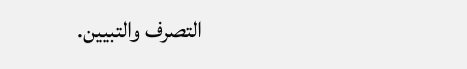التصرف والتبيين.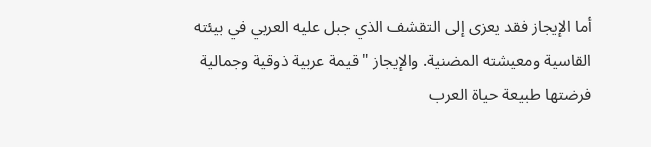أما الإيجاز فقد يعزى إلى التقشف الذي جبل عليه العربي في بيئته القاسية ومعيشته المضنية. والإيجاز "قيمة عربية ذوقية وجمالية فرضتها طبيعة حياة العرب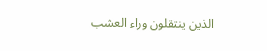الذين ينتقلون وراء العشب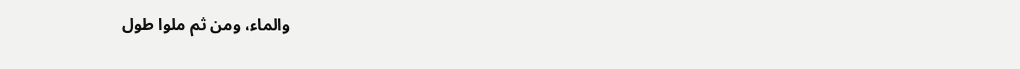والماء، ومن ثم ملوا طول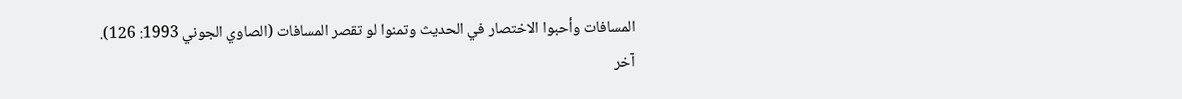المسافات وأحبوا الاختصار في الحديث وتمنوا لو تقصر المسافات (الصاوي الجوني 1993: 126).
آخر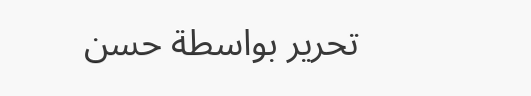تحرير بواسطة حسن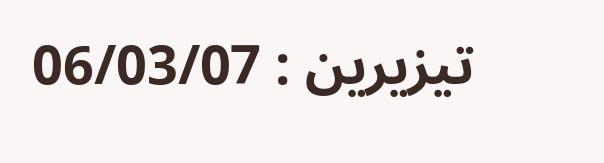تيزيرين : 06/03/07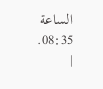الساعة 08:35.
|